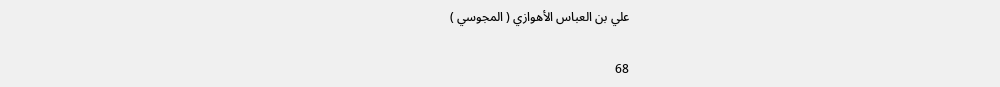علي بن العباس الأهوازي ( المجوسي )

68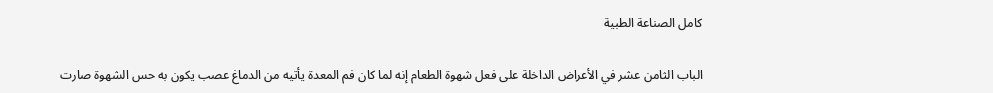كامل الصناعة الطبية

الباب الثامن عشر في الأعراض الداخلة على فعل شهوة الطعام إنه لما كان فم المعدة يأتيه من الدماغ عصب يكون به حس الشهوة صارت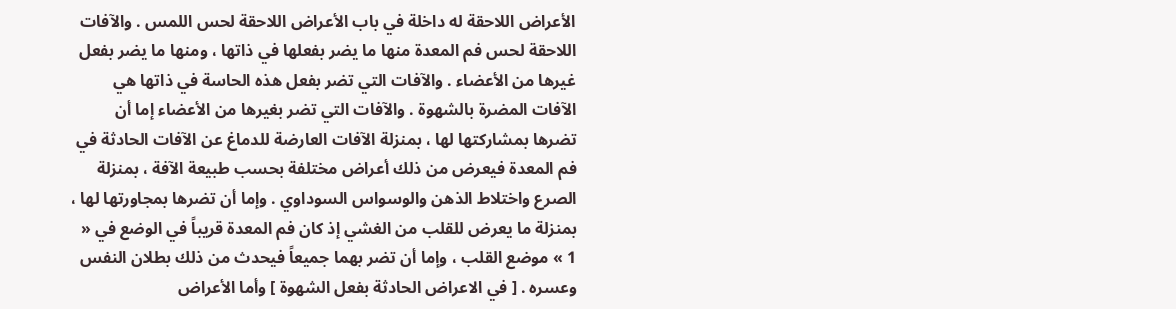الأعراض اللاحقة له داخلة في باب الأعراض اللاحقة لحس اللمس . والآفات اللاحقة لحس فم المعدة منها ما يضر بفعلها في ذاتها ، ومنها ما يضر بفعل غيرها من الأعضاء . والآفات التي تضر بفعل هذه الحاسة في ذاتها هي الآفات المضرة بالشهوة . والآفات التي تضر بغيرها من الأعضاء إما أن تضرها بمشاركتها لها ، بمنزلة الآفات العارضة للدماغ عن الآفات الحادثة في فم المعدة فيعرض من ذلك أعراض مختلفة بحسب طبيعة الآفة ، بمنزلة الصرع واختلاط الذهن والوسواس السوداوي . وإما أن تضرها بمجاورتها لها ، بمنزلة ما يعرض للقلب من الغشي إذ كان فم المعدة قريباً في الوضع في « 1 » موضع القلب ، وإما أن تضر بهما جميعاً فيحدث من ذلك بطلان النفس وعسره . [ في الاعراض الحادثة بفعل الشهوة ] وأما الأعراض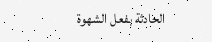الحادثة بفعل الشهوة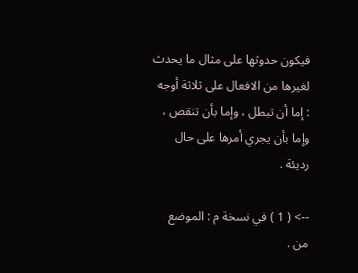فيكون حدوثها على مثال ما يحدث لغيرها من الافعال على ثلاثة أوجه : إما أن تبطل ، وإما بأن تنقص ، وإما بأن يجري أمرها على حال رديئة .

--> ( 1 ) في نسخة م : الموضع من .